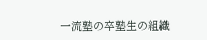一流塾の卒塾生の組織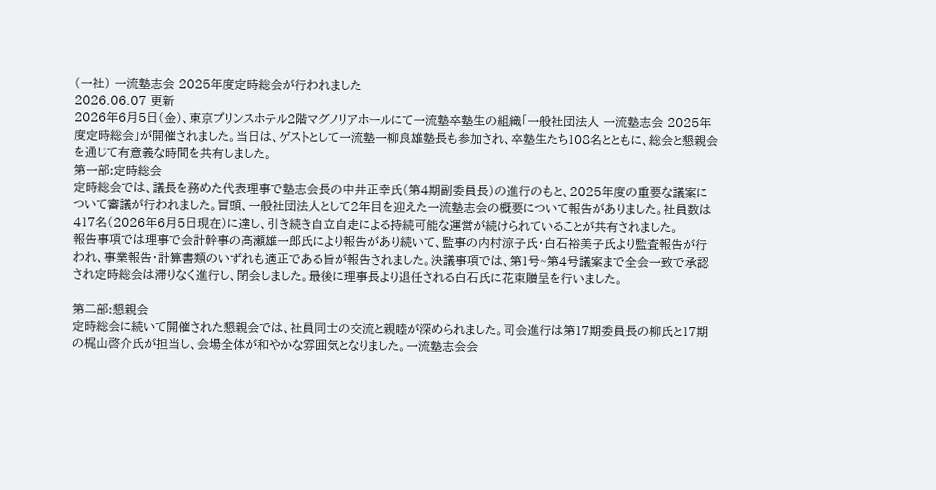(一社) 一流塾志会 2025年度定時総会が行われました
2026.06.07 更新
2026年6月5日(金)、東京プリンスホテル2階マグノリアホールにて一流塾卒塾生の組織「一般社団法人 一流塾志会 2025年度定時総会」が開催されました。当日は、ゲストとして一流塾一柳良雄塾長も参加され、卒塾生たち108名とともに、総会と懇親会を通じて有意義な時間を共有しました。
第一部:定時総会
定時総会では、議長を務めた代表理事で塾志会長の中井正幸氏(第4期副委員長)の進行のもと、2025年度の重要な議案について審議が行われました。冒頭、一般社団法人として2年目を迎えた一流塾志会の概要について報告がありました。社員数は417名(2026年6月5日現在)に達し、引き続き自立自走による持続可能な運営が続けられていることが共有されました。
報告事項では理事で会計幹事の髙瀬雄一郎氏により報告があり続いて、監事の内村涼子氏・白石裕美子氏より監査報告が行われ、事業報告・計算書類のいずれも適正である旨が報告されました。決議事項では、第1号~第4号議案まで全会一致で承認され定時総会は滞りなく進行し、閉会しました。最後に理事長より退任される白石氏に花束贈呈を行いました。

第二部:懇親会
定時総会に続いて開催された懇親会では、社員同士の交流と親睦が深められました。司会進行は第17期委員長の柳氏と17期の梶山啓介氏が担当し、会場全体が和やかな雰囲気となりました。一流塾志会会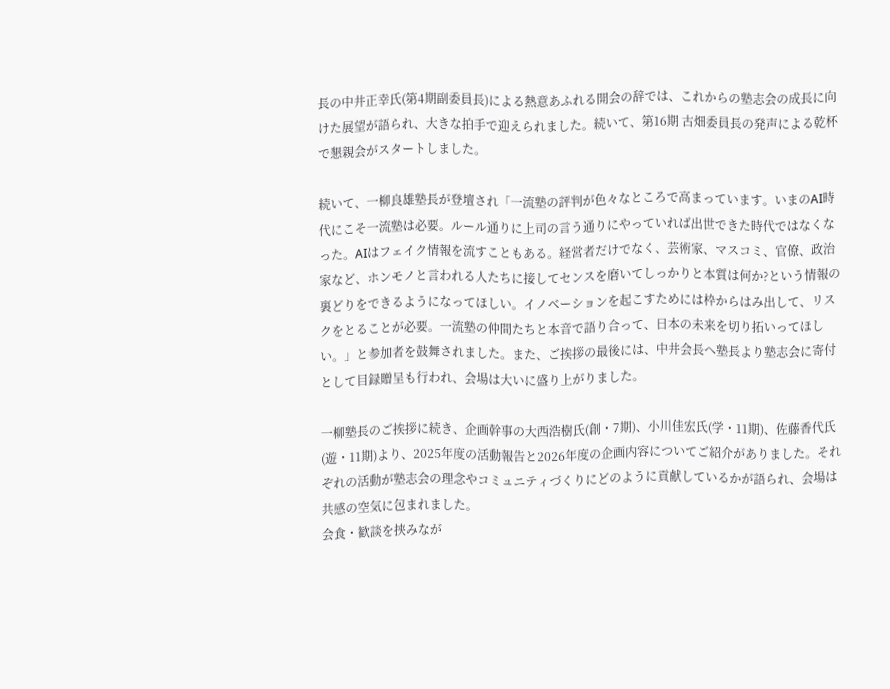長の中井正幸氏(第4期副委員長)による熱意あふれる開会の辞では、これからの塾志会の成長に向けた展望が語られ、大きな拍手で迎えられました。続いて、第16期 古畑委員長の発声による乾杯で懇親会がスタートしました。

続いて、一柳良雄塾長が登壇され「一流塾の評判が色々なところで高まっています。いまのAI時代にこそ一流塾は必要。ルール通りに上司の言う通りにやっていれば出世できた時代ではなくなった。AIはフェイク情報を流すこともある。経営者だけでなく、芸術家、マスコミ、官僚、政治家など、ホンモノと言われる人たちに接してセンスを磨いてしっかりと本質は何か?という情報の裏どりをできるようになってほしい。イノベーションを起こすためには枠からはみ出して、リスクをとることが必要。一流塾の仲間たちと本音で語り合って、日本の未来を切り拓いってほしい。」と参加者を鼓舞されました。また、ご挨拶の最後には、中井会長へ塾長より塾志会に寄付として目録贈呈も行われ、会場は大いに盛り上がりました。

一柳塾長のご挨拶に続き、企画幹事の大西浩樹氏(創・7期)、小川佳宏氏(学・11期)、佐藤香代氏(遊・11期)より、2025年度の活動報告と2026年度の企画内容についてご紹介がありました。それぞれの活動が塾志会の理念やコミュニティづくりにどのように貢献しているかが語られ、会場は共感の空気に包まれました。
会食・歓談を挟みなが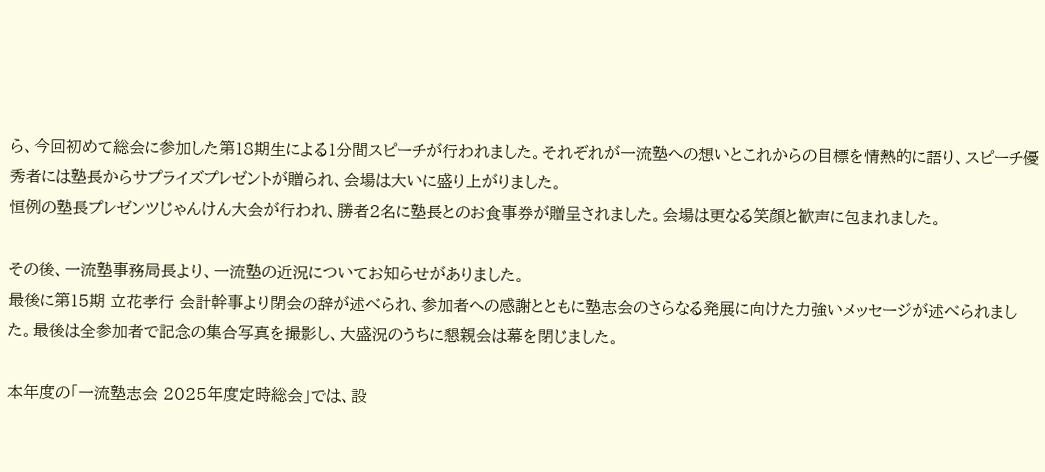ら、今回初めて総会に参加した第18期生による1分間スピーチが行われました。それぞれが一流塾への想いとこれからの目標を情熱的に語り、スピーチ優秀者には塾長からサプライズプレゼントが贈られ、会場は大いに盛り上がりました。
恒例の塾長プレゼンツじゃんけん大会が行われ、勝者2名に塾長とのお食事券が贈呈されました。会場は更なる笑顔と歓声に包まれました。

その後、一流塾事務局長より、一流塾の近況についてお知らせがありました。
最後に第15期 立花孝行 会計幹事より閉会の辞が述べられ、参加者への感謝とともに塾志会のさらなる発展に向けた力強いメッセージが述べられました。最後は全参加者で記念の集合写真を撮影し、大盛況のうちに懇親会は幕を閉じました。

本年度の「一流塾志会 2025年度定時総会」では、設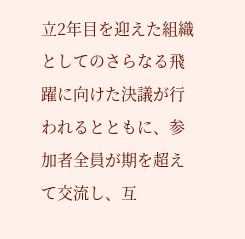立2年目を迎えた組織としてのさらなる飛躍に向けた決議が行われるとともに、参加者全員が期を超えて交流し、互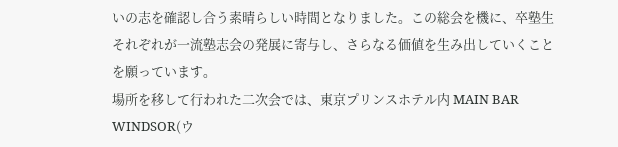いの志を確認し合う素晴らしい時間となりました。この総会を機に、卒塾生それぞれが一流塾志会の発展に寄与し、さらなる価値を生み出していくことを願っています。
場所を移して行われた二次会では、東京プリンスホテル内 MAIN BAR WINDSOR(ウ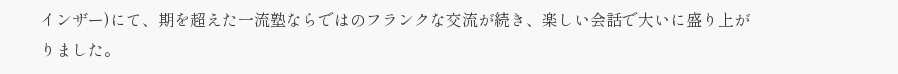インザー)にて、期を超えた一流塾ならではのフランクな交流が続き、楽しい会話で大いに盛り上がりました。